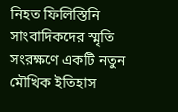নিহত ফিলিস্তিনি সাংবাদিকদের স্মৃতি সংরক্ষণে একটি নতুন মৌখিক ইতিহাস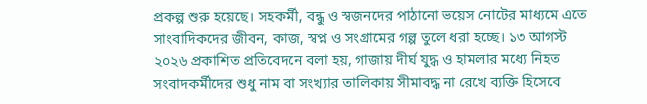প্রকল্প শুরু হয়েছে। সহকর্মী, বন্ধু ও স্বজনদের পাঠানো ভয়েস নোটের মাধ্যমে এতে সাংবাদিকদের জীবন, কাজ, স্বপ্ন ও সংগ্রামের গল্প তুলে ধরা হচ্ছে। ১৩ আগস্ট ২০২৬ প্রকাশিত প্রতিবেদনে বলা হয়, গাজায় দীর্ঘ যুদ্ধ ও হামলার মধ্যে নিহত সংবাদকর্মীদের শুধু নাম বা সংখ্যার তালিকায় সীমাবদ্ধ না রেখে ব্যক্তি হিসেবে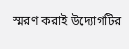স্মরণ করাই উদ্যোগটির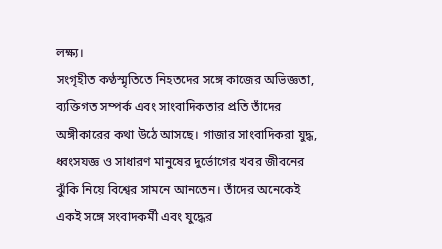লক্ষ্য।
সংগৃহীত কণ্ঠস্মৃতিতে নিহতদের সঙ্গে কাজের অভিজ্ঞতা, ব্যক্তিগত সম্পর্ক এবং সাংবাদিকতার প্রতি তাঁদের অঙ্গীকারের কথা উঠে আসছে। গাজার সাংবাদিকরা যুদ্ধ, ধ্বংসযজ্ঞ ও সাধারণ মানুষের দুর্ভোগের খবর জীবনের ঝুঁকি নিয়ে বিশ্বের সামনে আনতেন। তাঁদের অনেকেই একই সঙ্গে সংবাদকর্মী এবং যুদ্ধের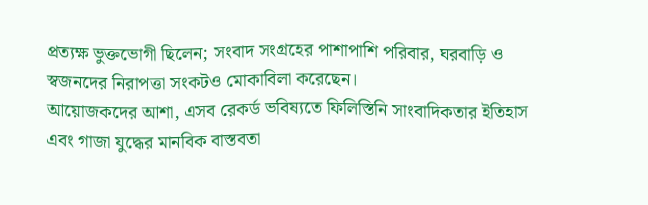প্রত্যক্ষ ভুক্তভোগী ছিলেন; সংবাদ সংগ্রহের পাশাপাশি পরিবার, ঘরবাড়ি ও স্বজনদের নিরাপত্তা সংকটও মোকাবিলা করেছেন।
আয়োজকদের আশা, এসব রেকর্ড ভবিষ্যতে ফিলিস্তিনি সাংবাদিকতার ইতিহাস এবং গাজা যুদ্ধের মানবিক বাস্তবতা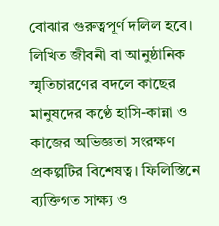বোঝার গুরুত্বপূর্ণ দলিল হবে। লিখিত জীবনী বা আনুষ্ঠানিক স্মৃতিচারণের বদলে কাছের মানুষদের কণ্ঠে হাসি-কান্না ও কাজের অভিজ্ঞতা সংরক্ষণ প্রকল্পটির বিশেষত্ব। ফিলিস্তিনে ব্যক্তিগত সাক্ষ্য ও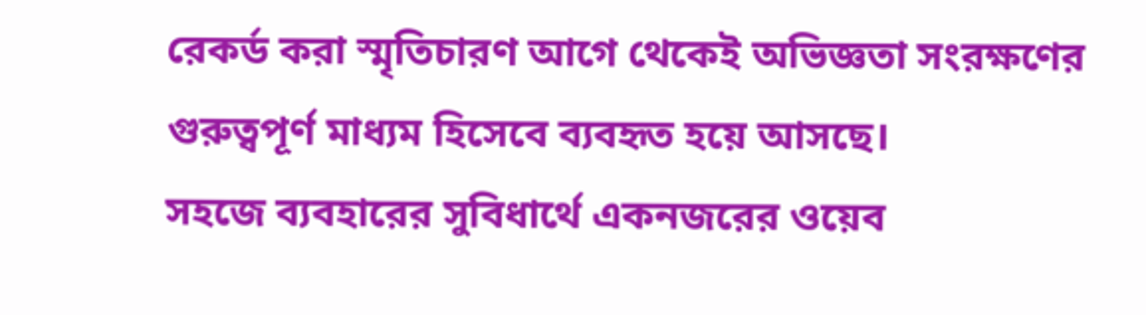রেকর্ড করা স্মৃতিচারণ আগে থেকেই অভিজ্ঞতা সংরক্ষণের গুরুত্বপূর্ণ মাধ্যম হিসেবে ব্যবহৃত হয়ে আসছে।
সহজে ব্যবহারের সুবিধার্থে একনজরের ওয়েব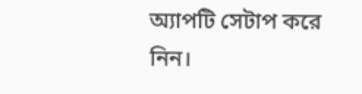অ্যাপটি সেটাপ করে নিন।